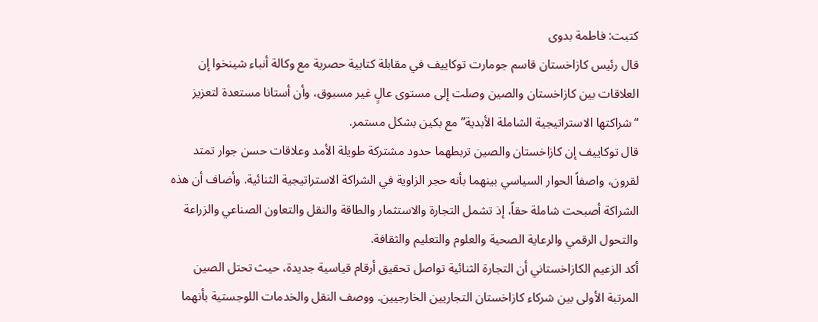كتبت: فاطمة بدوى
قال رئيس كازاخستان قاسم جومارت توكاييف في مقابلة كتابية حصرية مع وكالة أنباء شينخوا إن العلاقات بين كازاخستان والصين وصلت إلى مستوى عالٍ غير مسبوق، وأن أستانا مستعدة لتعزيز “شراكتها الاستراتيجية الشاملة الأبدية” مع بكين بشكل مستمر.
قال توكاييف إن كازاخستان والصين تربطهما حدود مشتركة طويلة الأمد وعلاقات حسن جوار تمتد لقرون، واصفاً الحوار السياسي بينهما بأنه حجر الزاوية في الشراكة الاستراتيجية الثنائية. وأضاف أن هذه الشراكة أصبحت شاملة حقاً، إذ تشمل التجارة والاستثمار والطاقة والنقل والتعاون الصناعي والزراعة والتحول الرقمي والرعاية الصحية والعلوم والتعليم والثقافة.
أكد الزعيم الكازاخستاني أن التجارة الثنائية تواصل تحقيق أرقام قياسية جديدة، حيث تحتل الصين المرتبة الأولى بين شركاء كازاخستان التجاريين الخارجيين. ووصف النقل والخدمات اللوجستية بأنهما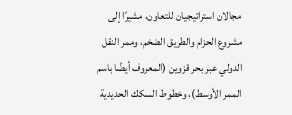مجالان استراتيجيان للتعاون، مشيرًا إلى مشروع الحزام والطريق الضخم، وممر النقل الدولي عبر بحر قزوين (المعروف أيضًا باسم الممر الأوسط)، وخطوط السكك الحديدية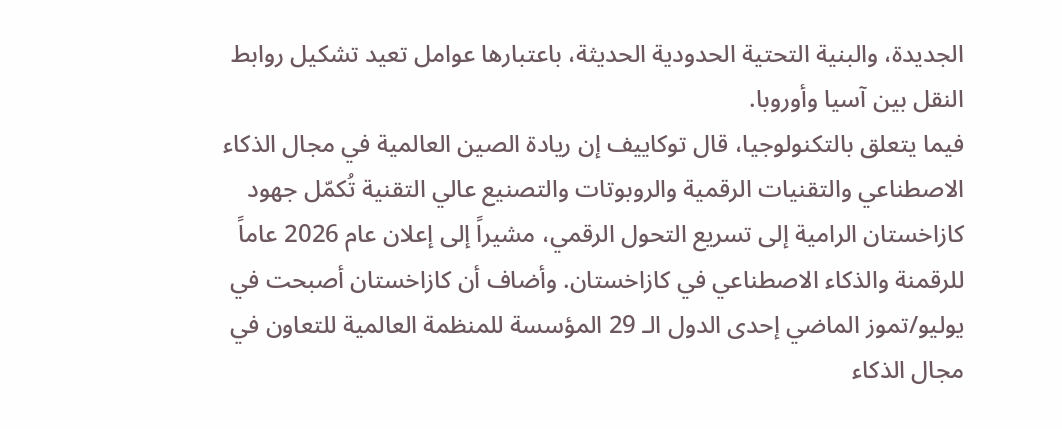الجديدة، والبنية التحتية الحدودية الحديثة، باعتبارها عوامل تعيد تشكيل روابط النقل بين آسيا وأوروبا.
فيما يتعلق بالتكنولوجيا، قال توكاييف إن ريادة الصين العالمية في مجال الذكاء الاصطناعي والتقنيات الرقمية والروبوتات والتصنيع عالي التقنية تُكمّل جهود كازاخستان الرامية إلى تسريع التحول الرقمي، مشيراً إلى إعلان عام 2026 عاماً للرقمنة والذكاء الاصطناعي في كازاخستان. وأضاف أن كازاخستان أصبحت في يوليو/تموز الماضي إحدى الدول الـ 29 المؤسسة للمنظمة العالمية للتعاون في مجال الذكاء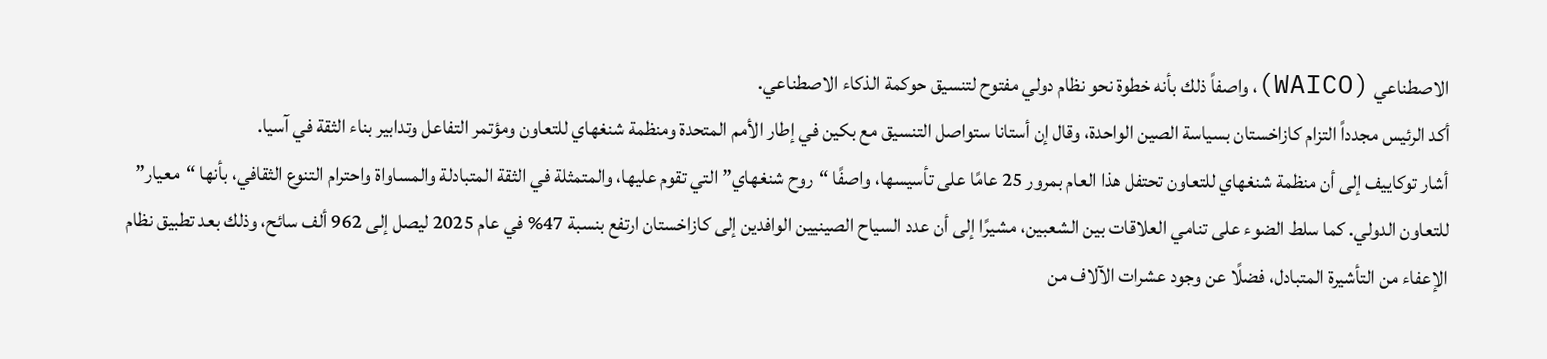الاصطناعي (WAICO)، واصفاً ذلك بأنه خطوة نحو نظام دولي مفتوح لتنسيق حوكمة الذكاء الاصطناعي.
أكد الرئيس مجدداً التزام كازاخستان بسياسة الصين الواحدة، وقال إن أستانا ستواصل التنسيق مع بكين في إطار الأمم المتحدة ومنظمة شنغهاي للتعاون ومؤتمر التفاعل وتدابير بناء الثقة في آسيا.
أشار توكاييف إلى أن منظمة شنغهاي للتعاون تحتفل هذا العام بمرور 25 عامًا على تأسيسها، واصفًا “روح شنغهاي” التي تقوم عليها، والمتمثلة في الثقة المتبادلة والمساواة واحترام التنوع الثقافي، بأنها “معيار” للتعاون الدولي. كما سلط الضوء على تنامي العلاقات بين الشعبين، مشيرًا إلى أن عدد السياح الصينيين الوافدين إلى كازاخستان ارتفع بنسبة 47% في عام 2025 ليصل إلى 962 ألف سائح، وذلك بعد تطبيق نظام الإعفاء من التأشيرة المتبادل، فضلًا عن وجود عشرات الآلاف من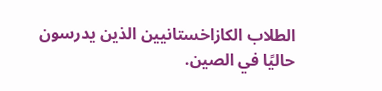الطلاب الكازاخستانيين الذين يدرسون حاليًا في الصين.